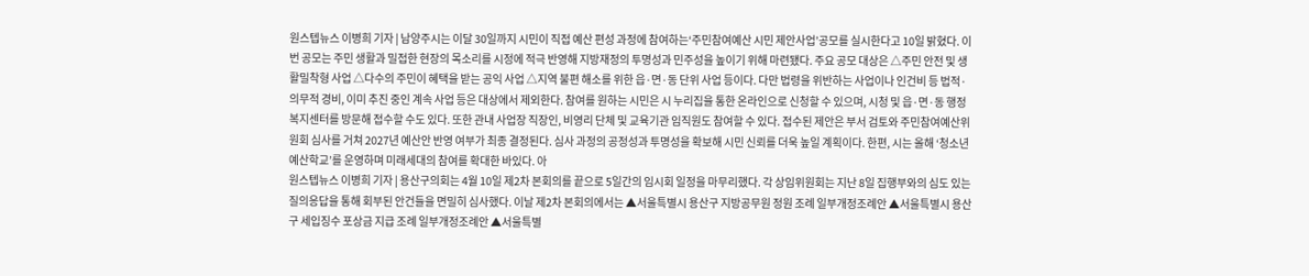원스텝뉴스 이병희 기자 | 남양주시는 이달 30일까지 시민이 직접 예산 편성 과정에 참여하는‘주민참여예산 시민 제안사업’공모를 실시한다고 10일 밝혔다. 이번 공모는 주민 생활과 밀접한 현장의 목소리를 시정에 적극 반영해 지방재정의 투명성과 민주성을 높이기 위해 마련됐다. 주요 공모 대상은 △주민 안전 및 생활밀착형 사업 △다수의 주민이 혜택을 받는 공익 사업 △지역 불편 해소를 위한 읍·면·동 단위 사업 등이다. 다만 법령을 위반하는 사업이나 인건비 등 법적·의무적 경비, 이미 추진 중인 계속 사업 등은 대상에서 제외한다. 참여를 원하는 시민은 시 누리집을 통한 온라인으로 신청할 수 있으며, 시청 및 읍·면·동 행정복지센터를 방문해 접수할 수도 있다. 또한 관내 사업장 직장인, 비영리 단체 및 교육기관 임직원도 참여할 수 있다. 접수된 제안은 부서 검토와 주민참여예산위원회 심사를 거쳐 2027년 예산안 반영 여부가 최종 결정된다. 심사 과정의 공정성과 투명성을 확보해 시민 신뢰를 더욱 높일 계획이다. 한편, 시는 올해 ‘청소년 예산학교’를 운영하며 미래세대의 참여를 확대한 바있다. 아
원스텝뉴스 이병희 기자 | 용산구의회는 4월 10일 제2차 본회의를 끝으로 5일간의 임시회 일정을 마무리했다. 각 상임위원회는 지난 8일 집행부와의 심도 있는 질의응답을 통해 회부된 안건들을 면밀히 심사했다. 이날 제2차 본회의에서는 ▲서울특별시 용산구 지방공무원 정원 조례 일부개정조례안 ▲서울특별시 용산구 세입징수 포상금 지급 조례 일부개정조례안 ▲서울특별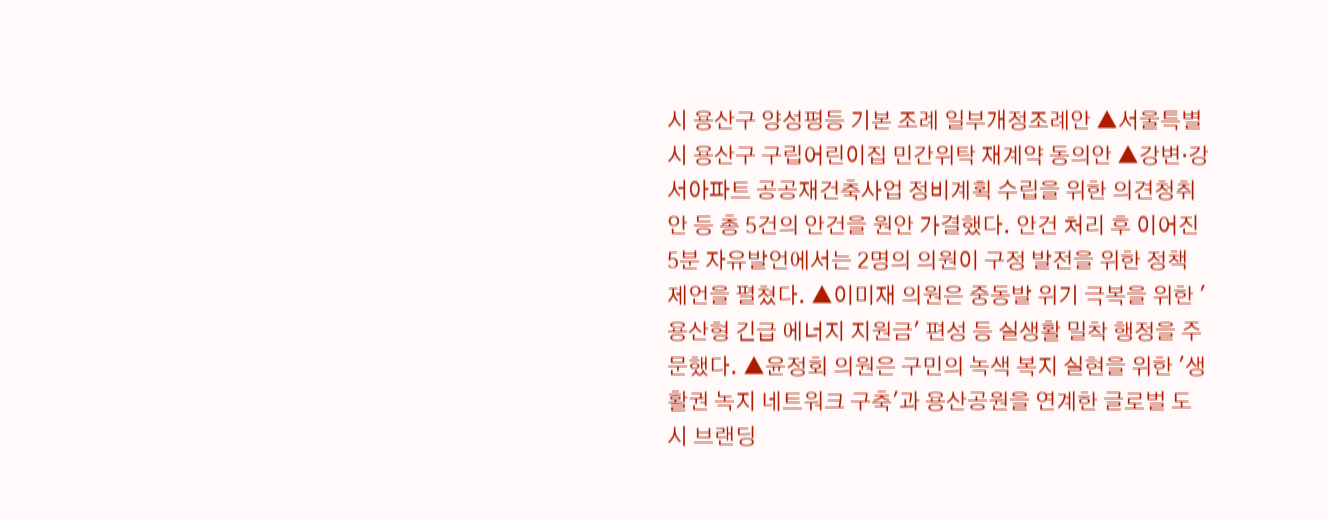시 용산구 양성평등 기본 조례 일부개정조례안 ▲서울특별시 용산구 구립어린이집 민간위탁 재계약 동의안 ▲강변·강서아파트 공공재건축사업 정비계획 수립을 위한 의견청취안 등 총 5건의 안건을 원안 가결했다. 안건 처리 후 이어진 5분 자유발언에서는 2명의 의원이 구정 발전을 위한 정책 제언을 펼쳤다. ▲이미재 의원은 중동발 위기 극복을 위한 '용산형 긴급 에너지 지원금' 편성 등 실생활 밀착 행정을 주문했다. ▲윤정회 의원은 구민의 녹색 복지 실현을 위한 '생활권 녹지 네트워크 구축'과 용산공원을 연계한 글로벌 도시 브랜딩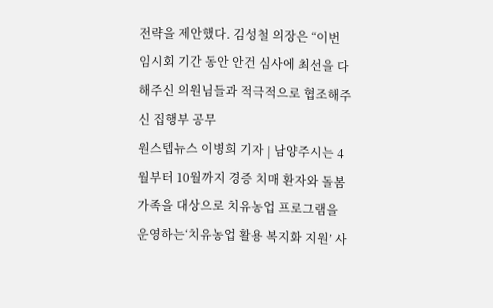전략을 제안했다. 김성철 의장은 “이번 임시회 기간 동안 안건 심사에 최선을 다해주신 의원님들과 적극적으로 협조해주신 집행부 공무
원스텝뉴스 이병희 기자 | 남양주시는 4월부터 10월까지 경증 치매 환자와 돌봄 가족을 대상으로 치유농업 프로그램을 운영하는‘치유농업 활용 복지화 지원’ 사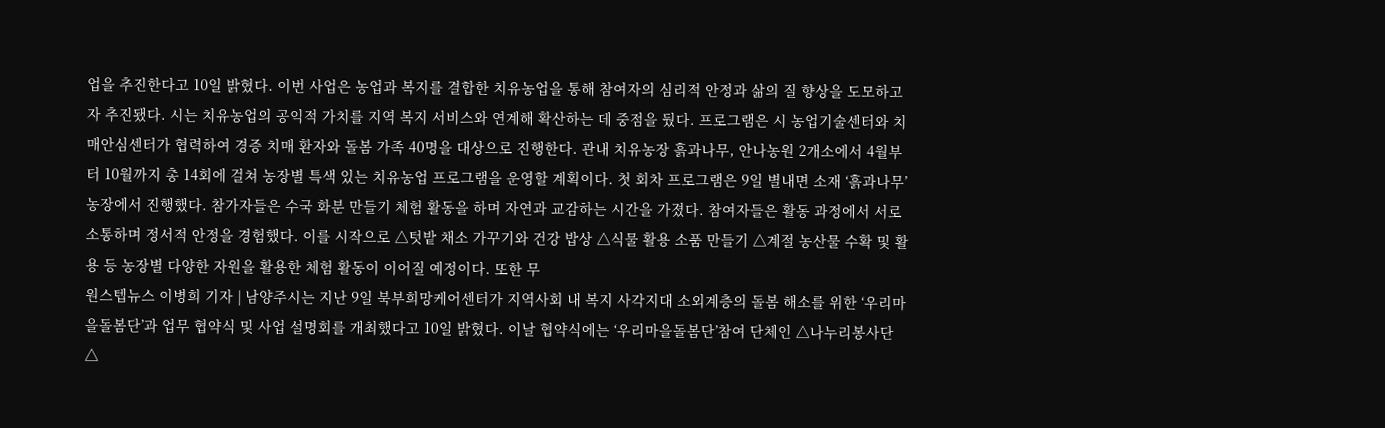업을 추진한다고 10일 밝혔다. 이번 사업은 농업과 복지를 결합한 치유농업을 통해 참여자의 심리적 안정과 삶의 질 향상을 도모하고자 추진됐다. 시는 치유농업의 공익적 가치를 지역 복지 서비스와 연계해 확산하는 데 중점을 뒀다. 프로그램은 시 농업기술센터와 치매안심센터가 협력하여 경증 치매 환자와 돌봄 가족 40명을 대상으로 진행한다. 관내 치유농장 흙과나무, 안나농원 2개소에서 4월부터 10월까지 총 14회에 걸쳐 농장별 특색 있는 치유농업 프로그램을 운영할 계획이다. 첫 회차 프로그램은 9일 별내면 소재 ‘흙과나무’ 농장에서 진행했다. 참가자들은 수국 화분 만들기 체험 활동을 하며 자연과 교감하는 시간을 가졌다. 참여자들은 활동 과정에서 서로 소통하며 정서적 안정을 경험했다. 이를 시작으로 △텃밭 채소 가꾸기와 건강 밥상 △식물 활용 소품 만들기 △계절 농산물 수확 및 활용 등 농장별 다양한 자원을 활용한 체험 활동이 이어질 예정이다. 또한 무
원스텝뉴스 이병희 기자 | 남양주시는 지난 9일 북부희망케어센터가 지역사회 내 복지 사각지대 소외계층의 돌봄 해소를 위한 ‘우리마을돌봄단’과 업무 협약식 및 사업 설명회를 개최했다고 10일 밝혔다. 이날 협약식에는 ‘우리마을돌봄단’참여 단체인 △나누리봉사단 △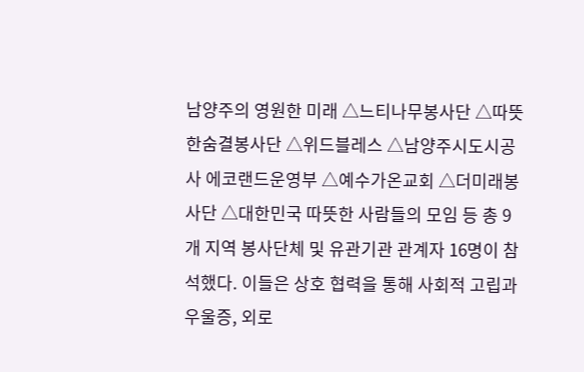남양주의 영원한 미래 △느티나무봉사단 △따뜻한숨결봉사단 △위드블레스 △남양주시도시공사 에코랜드운영부 △예수가온교회 △더미래봉사단 △대한민국 따뜻한 사람들의 모임 등 총 9개 지역 봉사단체 및 유관기관 관계자 16명이 참석했다. 이들은 상호 협력을 통해 사회적 고립과 우울증, 외로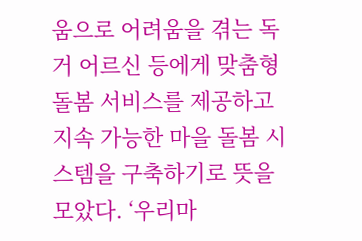움으로 어려움을 겪는 독거 어르신 등에게 맞춤형 돌봄 서비스를 제공하고 지속 가능한 마을 돌봄 시스템을 구축하기로 뜻을 모았다. ‘우리마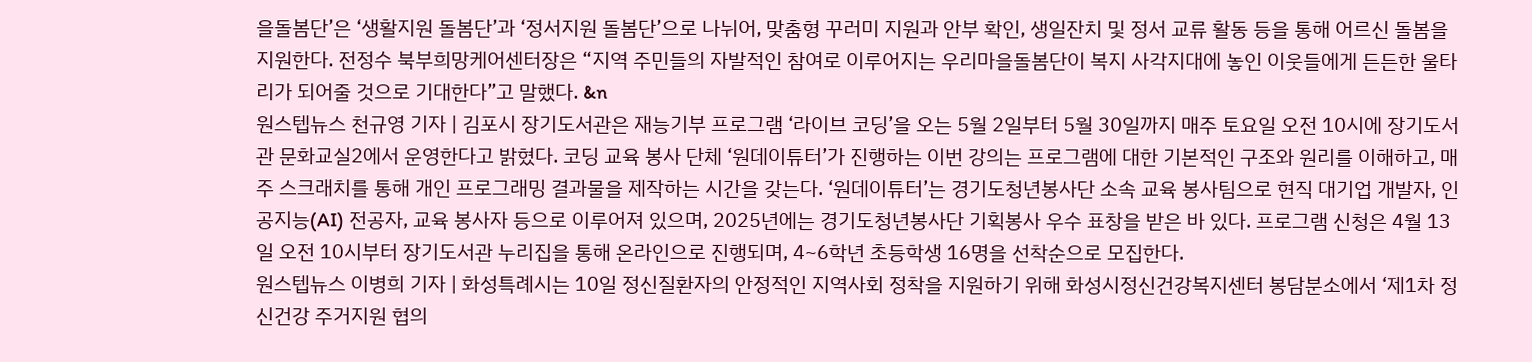을돌봄단’은 ‘생활지원 돌봄단’과 ‘정서지원 돌봄단’으로 나뉘어, 맞춤형 꾸러미 지원과 안부 확인, 생일잔치 및 정서 교류 활동 등을 통해 어르신 돌봄을 지원한다. 전정수 북부희망케어센터장은 “지역 주민들의 자발적인 참여로 이루어지는 우리마을돌봄단이 복지 사각지대에 놓인 이웃들에게 든든한 울타리가 되어줄 것으로 기대한다”고 말했다. &n
원스텝뉴스 천규영 기자 | 김포시 장기도서관은 재능기부 프로그램 ‘라이브 코딩’을 오는 5월 2일부터 5월 30일까지 매주 토요일 오전 10시에 장기도서관 문화교실2에서 운영한다고 밝혔다. 코딩 교육 봉사 단체 ‘원데이튜터’가 진행하는 이번 강의는 프로그램에 대한 기본적인 구조와 원리를 이해하고, 매주 스크래치를 통해 개인 프로그래밍 결과물을 제작하는 시간을 갖는다. ‘원데이튜터’는 경기도청년봉사단 소속 교육 봉사팀으로 현직 대기업 개발자, 인공지능(AI) 전공자, 교육 봉사자 등으로 이루어져 있으며, 2025년에는 경기도청년봉사단 기획봉사 우수 표창을 받은 바 있다. 프로그램 신청은 4월 13일 오전 10시부터 장기도서관 누리집을 통해 온라인으로 진행되며, 4~6학년 초등학생 16명을 선착순으로 모집한다.
원스텝뉴스 이병희 기자 | 화성특례시는 10일 정신질환자의 안정적인 지역사회 정착을 지원하기 위해 화성시정신건강복지센터 봉담분소에서 ‘제1차 정신건강 주거지원 협의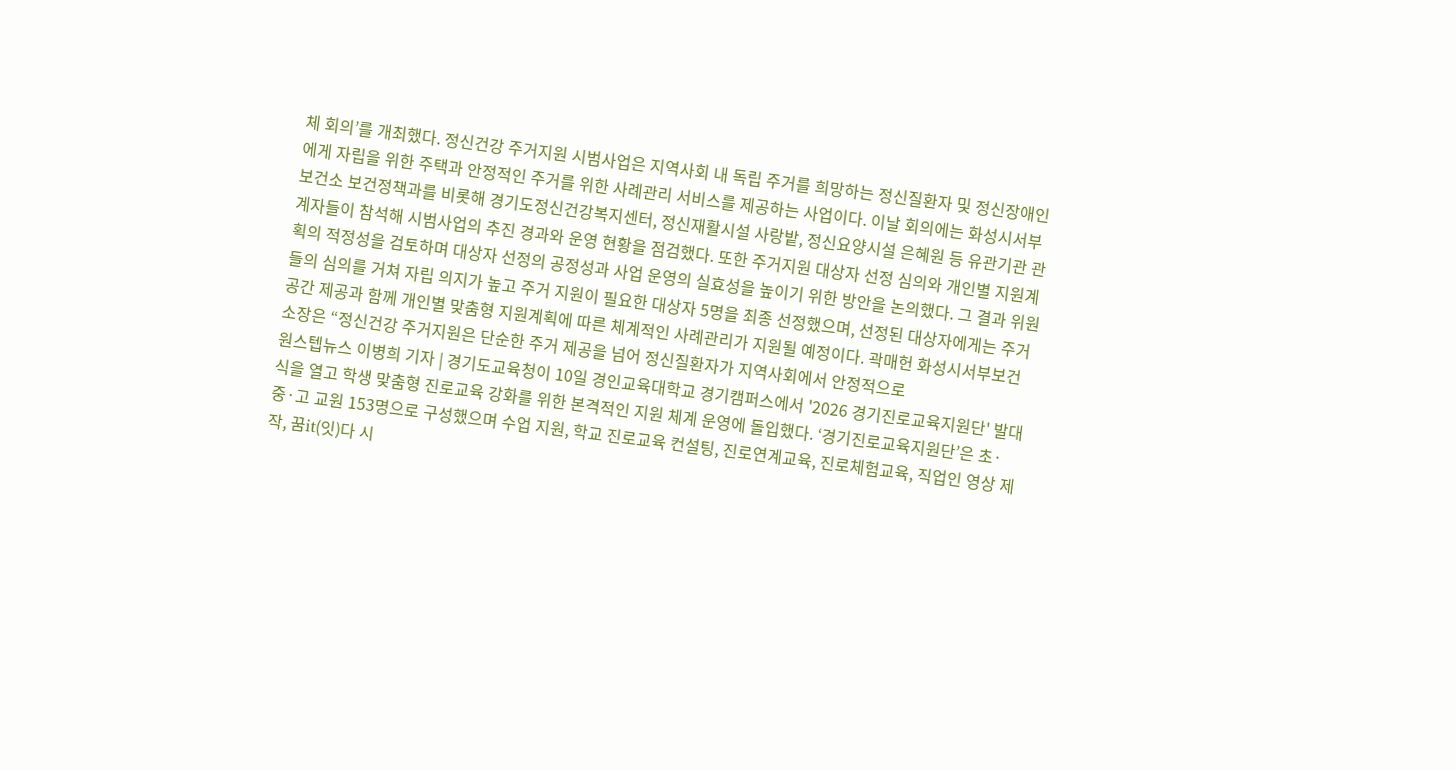체 회의’를 개최했다. 정신건강 주거지원 시범사업은 지역사회 내 독립 주거를 희망하는 정신질환자 및 정신장애인에게 자립을 위한 주택과 안정적인 주거를 위한 사례관리 서비스를 제공하는 사업이다. 이날 회의에는 화성시서부보건소 보건정책과를 비롯해 경기도정신건강복지센터, 정신재활시설 사랑밭, 정신요양시설 은혜원 등 유관기관 관계자들이 참석해 시범사업의 추진 경과와 운영 현황을 점검했다. 또한 주거지원 대상자 선정 심의와 개인별 지원계획의 적정성을 검토하며 대상자 선정의 공정성과 사업 운영의 실효성을 높이기 위한 방안을 논의했다. 그 결과 위원들의 심의를 거쳐 자립 의지가 높고 주거 지원이 필요한 대상자 5명을 최종 선정했으며, 선정된 대상자에게는 주거 공간 제공과 함께 개인별 맞춤형 지원계획에 따른 체계적인 사례관리가 지원될 예정이다. 곽매헌 화성시서부보건소장은 “정신건강 주거지원은 단순한 주거 제공을 넘어 정신질환자가 지역사회에서 안정적으로
원스텝뉴스 이병희 기자 | 경기도교육청이 10일 경인교육대학교 경기캠퍼스에서 '2026 경기진로교육지원단' 발대식을 열고 학생 맞춤형 진로교육 강화를 위한 본격적인 지원 체계 운영에 돌입했다. ‘경기진로교육지원단’은 초·중·고 교원 153명으로 구성했으며 수업 지원, 학교 진로교육 컨설팅, 진로연계교육, 진로체험교육, 직업인 영상 제작, 꿈it(잇)다 시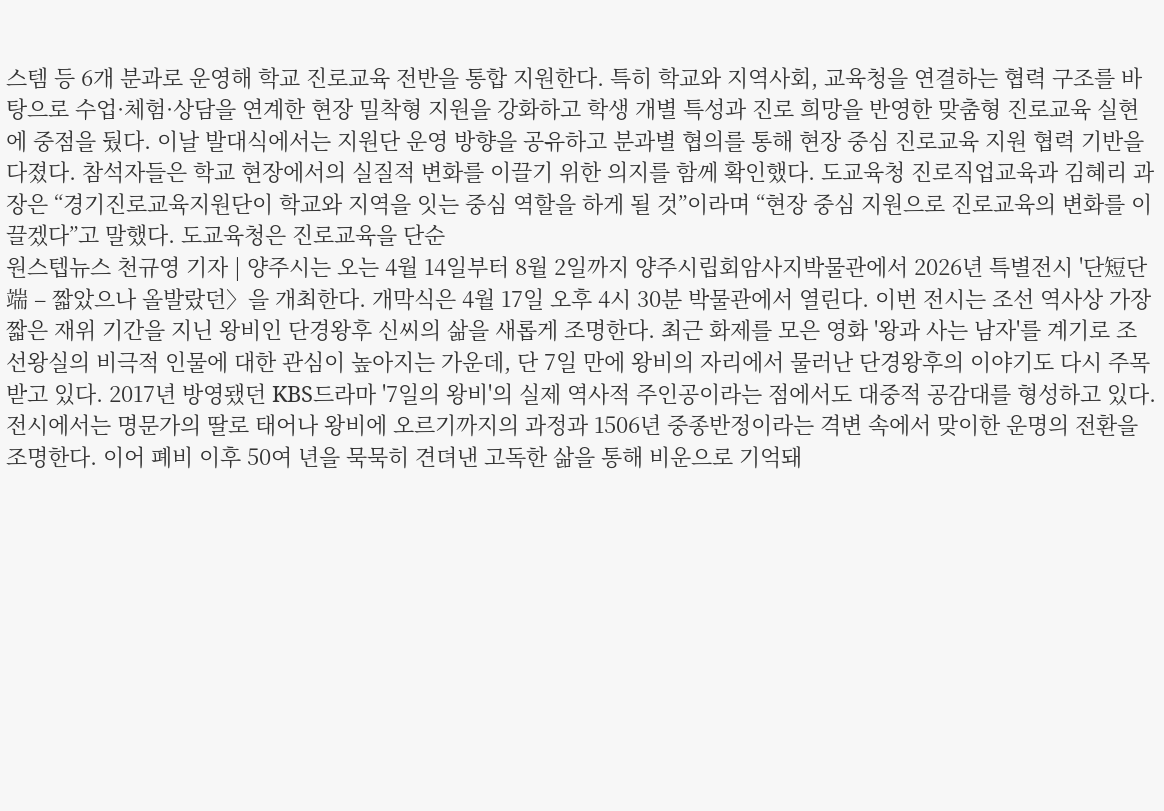스템 등 6개 분과로 운영해 학교 진로교육 전반을 통합 지원한다. 특히 학교와 지역사회, 교육청을 연결하는 협력 구조를 바탕으로 수업·체험·상담을 연계한 현장 밀착형 지원을 강화하고 학생 개별 특성과 진로 희망을 반영한 맞춤형 진로교육 실현에 중점을 뒀다. 이날 발대식에서는 지원단 운영 방향을 공유하고 분과별 협의를 통해 현장 중심 진로교육 지원 협력 기반을 다졌다. 참석자들은 학교 현장에서의 실질적 변화를 이끌기 위한 의지를 함께 확인했다. 도교육청 진로직업교육과 김혜리 과장은 “경기진로교육지원단이 학교와 지역을 잇는 중심 역할을 하게 될 것”이라며 “현장 중심 지원으로 진로교육의 변화를 이끌겠다”고 말했다. 도교육청은 진로교육을 단순
원스텝뉴스 천규영 기자 | 양주시는 오는 4월 14일부터 8월 2일까지 양주시립회암사지박물관에서 2026년 특별전시 '단短단端 – 짧았으나 올발랐던〉을 개최한다. 개막식은 4월 17일 오후 4시 30분 박물관에서 열린다. 이번 전시는 조선 역사상 가장 짧은 재위 기간을 지닌 왕비인 단경왕후 신씨의 삶을 새롭게 조명한다. 최근 화제를 모은 영화 '왕과 사는 남자'를 계기로 조선왕실의 비극적 인물에 대한 관심이 높아지는 가운데, 단 7일 만에 왕비의 자리에서 물러난 단경왕후의 이야기도 다시 주목받고 있다. 2017년 방영됐던 KBS드라마 '7일의 왕비'의 실제 역사적 주인공이라는 점에서도 대중적 공감대를 형성하고 있다. 전시에서는 명문가의 딸로 태어나 왕비에 오르기까지의 과정과 1506년 중종반정이라는 격변 속에서 맞이한 운명의 전환을 조명한다. 이어 폐비 이후 50여 년을 묵묵히 견뎌낸 고독한 삶을 통해 비운으로 기억돼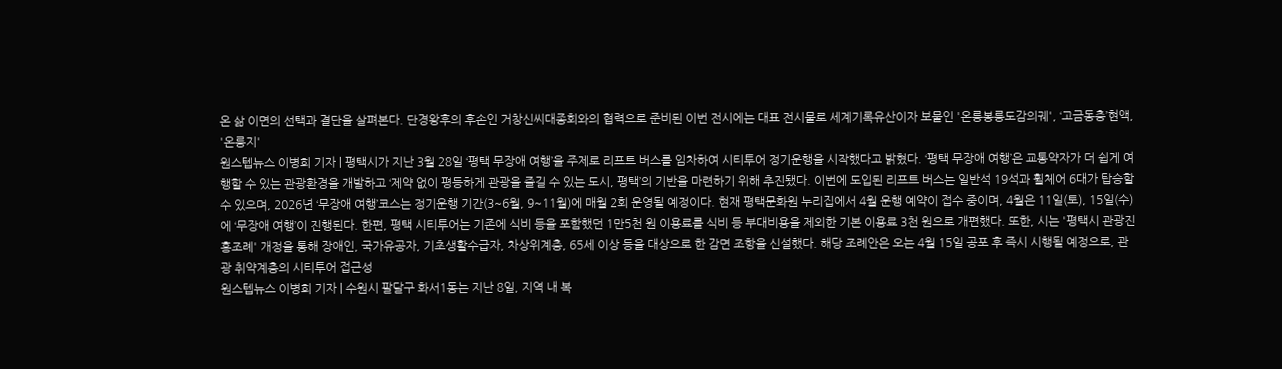온 삶 이면의 선택과 결단을 살펴본다. 단경왕후의 후손인 거창신씨대종회와의 협력으로 준비된 이번 전시에는 대표 전시물로 세계기록유산이자 보물인 '온릉봉릉도감의궤', ‘고금동충’현액, '온릉지'
원스텝뉴스 이병희 기자 | 평택시가 지난 3월 28일 ‘평택 무장애 여행’을 주제로 리프트 버스를 임차하여 시티투어 정기운행을 시작했다고 밝혔다. ‘평택 무장애 여행’은 교통약자가 더 쉽게 여행할 수 있는 관광환경을 개발하고 ‘제약 없이 평등하게 관광을 즐길 수 있는 도시, 평택’의 기반을 마련하기 위해 추진됐다. 이번에 도입된 리프트 버스는 일반석 19석과 휠체어 6대가 탑승할 수 있으며, 2026년 ‘무장애 여행’코스는 정기운행 기간(3~6월, 9~11월)에 매월 2회 운영될 예정이다. 현재 평택문화원 누리집에서 4월 운행 예약이 접수 중이며, 4월은 11일(토), 15일(수)에 ‘무장애 여행’이 진행된다. 한편, 평택 시티투어는 기존에 식비 등을 포함했던 1만5천 원 이용료를 식비 등 부대비용을 제외한 기본 이용료 3천 원으로 개편했다. 또한, 시는 '평택시 관광진흥조례' 개정을 통해 장애인, 국가유공자, 기초생활수급자, 차상위계층, 65세 이상 등을 대상으로 한 감면 조항을 신설했다. 해당 조례안은 오는 4월 15일 공포 후 즉시 시행될 예정으로, 관광 취약계층의 시티투어 접근성
원스텝뉴스 이병희 기자 | 수원시 팔달구 화서1동는 지난 8일, 지역 내 복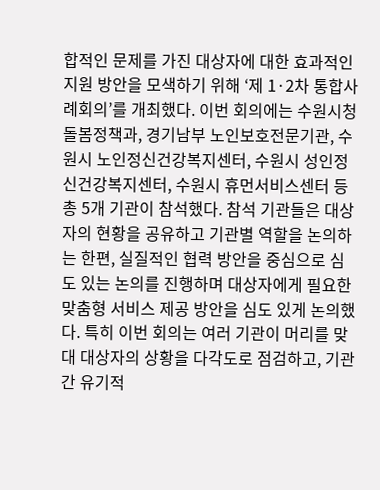합적인 문제를 가진 대상자에 대한 효과적인 지원 방안을 모색하기 위해 ‘제 1·2차 통합사례회의’를 개최했다. 이번 회의에는 수원시청 돌봄정책과, 경기남부 노인보호전문기관, 수원시 노인정신건강복지센터, 수원시 성인정신건강복지센터, 수원시 휴먼서비스센터 등 총 5개 기관이 참석했다. 참석 기관들은 대상자의 현황을 공유하고 기관별 역할을 논의하는 한편, 실질적인 협력 방안을 중심으로 심도 있는 논의를 진행하며 대상자에게 필요한 맞춤형 서비스 제공 방안을 심도 있게 논의했다. 특히 이번 회의는 여러 기관이 머리를 맞대 대상자의 상황을 다각도로 점검하고, 기관 간 유기적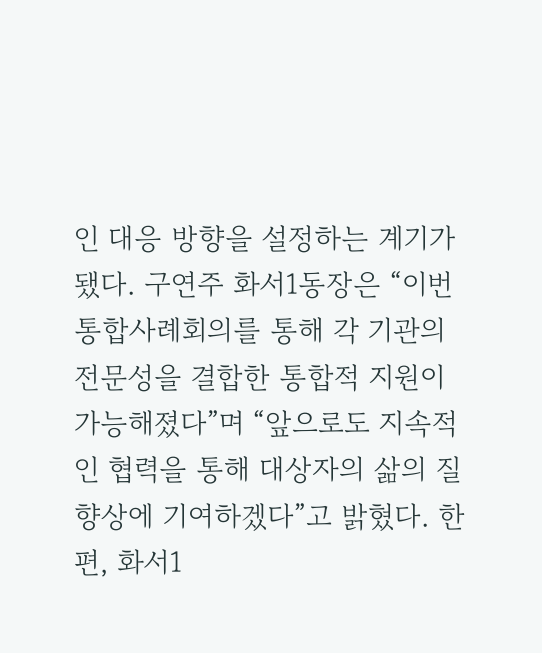인 대응 방향을 설정하는 계기가 됐다. 구연주 화서1동장은 “이번 통합사례회의를 통해 각 기관의 전문성을 결합한 통합적 지원이 가능해졌다”며 “앞으로도 지속적인 협력을 통해 대상자의 삶의 질 향상에 기여하겠다”고 밝혔다. 한편, 화서1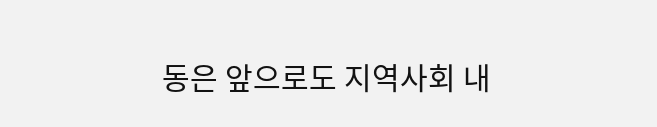동은 앞으로도 지역사회 내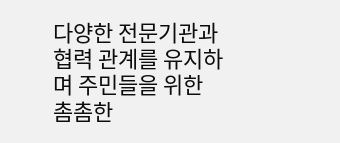다양한 전문기관과 협력 관계를 유지하며 주민들을 위한 촘촘한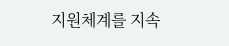지원체계를 지속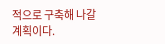적으로 구축해 나갈 계획이다.